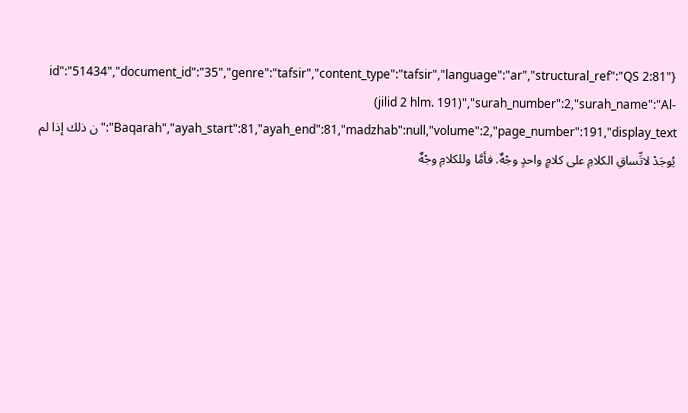{"id":"51434","document_id":"35","genre":"tafsir","content_type":"tafsir","language":"ar","structural_ref":"QS 2:81 (jilid 2 hlm. 191)","surah_number":2,"surah_name":"Al-Baqarah","ayah_start":81,"ayah_end":81,"madzhab":null,"volume":2,"page_number":191,"display_text":"ن ذلك إذا لم يُوجَدْ لاتِّساقِ الكلامِ على كلامٍ واحدٍ وجْهٌ. فأمَّا وللكلامِ وجْهٌ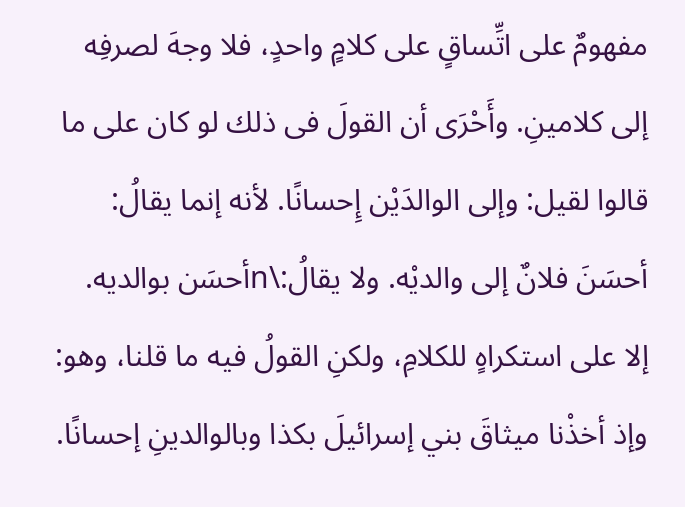مفهومٌ على اتِّساقٍ على كلامٍ واحدٍ، فلا وجهَ لصرفِه إلى كلامينِ. وأَحْرَى أن القولَ فى ذلك لو كان على ما قالوا لقيل: وإلى الوالدَيْن إِحسانًا. لأنه إنما يقالُ: أحسَنَ فلانٌ إلى والديْه. ولا يقالُ:\nأحسَن بوالديه. إلا على استكراهٍ للكلامِ، ولكنِ القولُ فيه ما قلنا، وهو: وإذ أخذْنا ميثاقَ بني إسرائيلَ بكذا وبالوالدينِ إحسانًا.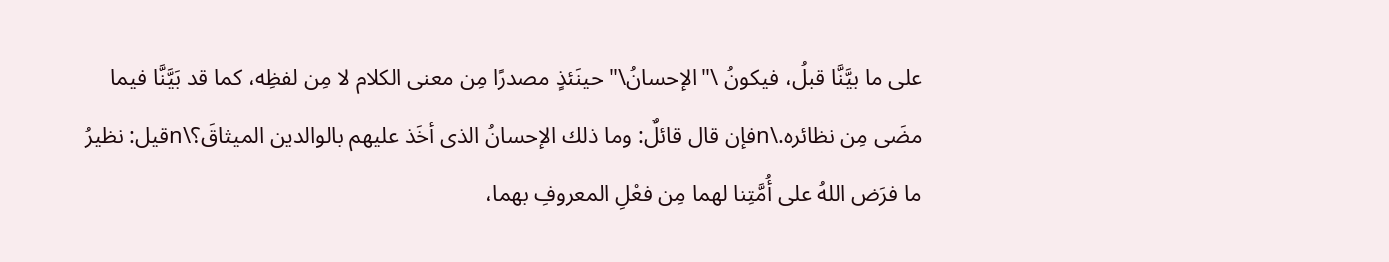على ما بيَّنَّا قبلُ، فيكونُ \"الإحسانُ\" حينَئذٍ مصدرًا مِن معنى الكلام لا مِن لفظِه، كما قد بَيَّنَّا فيما مضَى مِن نظائره.\nفإن قال قائلٌ: وما ذلك الإحسانُ الذى أخَذ عليهم بالوالدين الميثاقَ؟\nقيل: نظيرُ ما فرَض اللهُ على أُمَّتِنا لهما مِن فعْلِ المعروفِ بهما،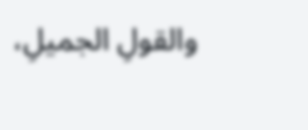والقولِ الجميلِ،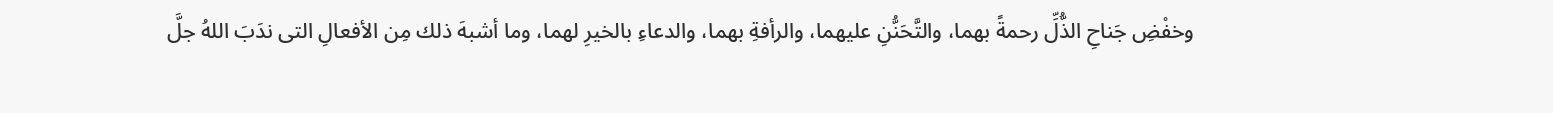وخفْضِ جَناحِ الذُّلِّ رحمةً بهما، والتَّحَنُّنِ عليهما، والرأفةِ بهما، والدعاءِ بالخيرِ لهما، وما أشبهَ ذلك مِن الأفعالِ التى ندَبَ اللهُ جلَّ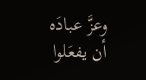وعزَّ عبادَه أن يفعَلوا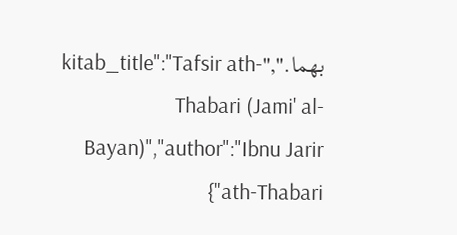بهما.","kitab_title":"Tafsir ath-Thabari (Jami' al-Bayan)","author":"Ibnu Jarir ath-Thabari"}